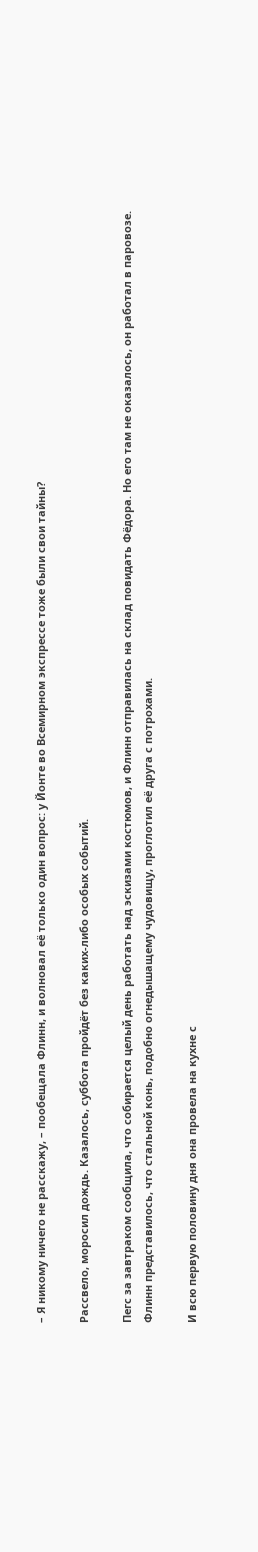– Я никому ничего не расскажу, – пообещала Флинн, и волновал её только один вопрос: у Йонте во Всемирном экспрессе тоже были свои тайны?

Рассвело, моросил дождь. Казалось, суббота пройдёт без каких-либо особых событий.

Пегс за завтраком сообщила, что собирается целый день работать над эскизами костюмов, и Флинн отправилась на склад повидать Фёдора. Но его там не оказалось, он работал в паровозе. Флинн представилось, что стальной конь, подобно огнедышащему чудовищу, проглотил её друга с потрохами.

И всю первую половину дня она провела на кухне с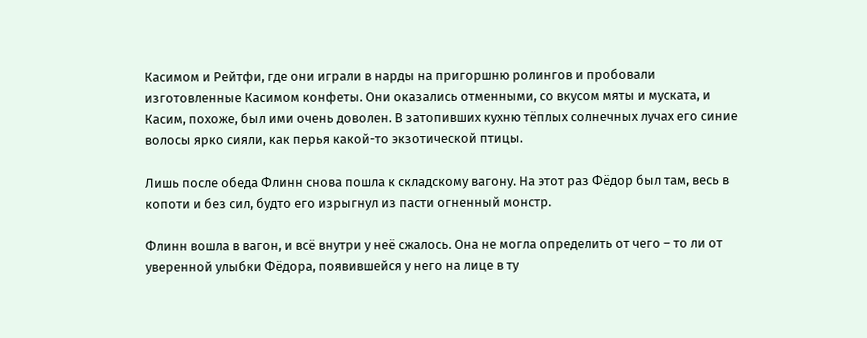Касимом и Рейтфи, где они играли в нарды на пригоршню ролингов и пробовали изготовленные Касимом конфеты. Они оказались отменными, со вкусом мяты и муската, и Касим, похоже, был ими очень доволен. В затопивших кухню тёплых солнечных лучах его синие волосы ярко сияли, как перья какой-то экзотической птицы.

Лишь после обеда Флинн снова пошла к складскому вагону. На этот раз Фёдор был там, весь в копоти и без сил, будто его изрыгнул из пасти огненный монстр.

Флинн вошла в вагон, и всё внутри у неё сжалось. Она не могла определить от чего – то ли от уверенной улыбки Фёдора, появившейся у него на лице в ту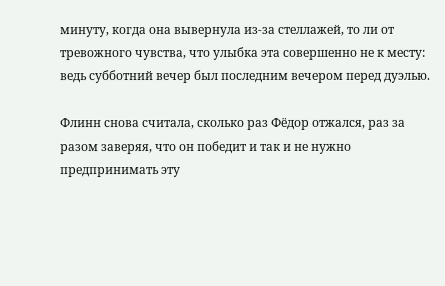минуту, когда она вывернула из-за стеллажей, то ли от тревожного чувства, что улыбка эта совершенно не к месту: ведь субботний вечер был последним вечером перед дуэлью.

Флинн снова считала, сколько раз Фёдор отжался, раз за разом заверяя, что он победит и так и не нужно предпринимать эту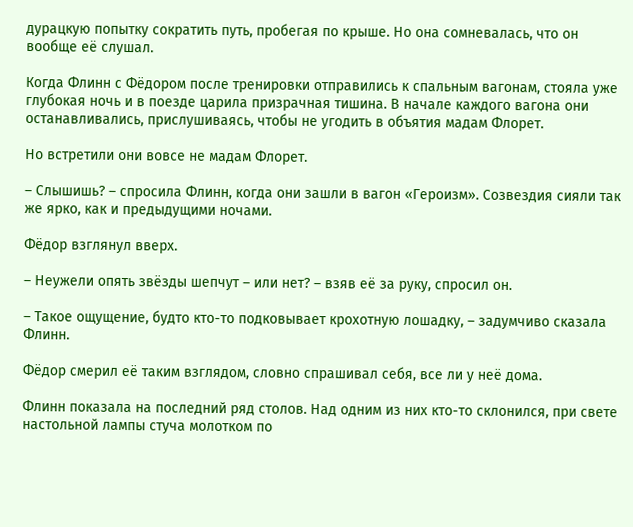дурацкую попытку сократить путь, пробегая по крыше. Но она сомневалась, что он вообще её слушал.

Когда Флинн с Фёдором после тренировки отправились к спальным вагонам, стояла уже глубокая ночь и в поезде царила призрачная тишина. В начале каждого вагона они останавливались, прислушиваясь, чтобы не угодить в объятия мадам Флорет.

Но встретили они вовсе не мадам Флорет.

– Слышишь? – спросила Флинн, когда они зашли в вагон «Героизм». Созвездия сияли так же ярко, как и предыдущими ночами.

Фёдор взглянул вверх.

– Неужели опять звёзды шепчут – или нет? – взяв её за руку, спросил он.

– Такое ощущение, будто кто-то подковывает крохотную лошадку, – задумчиво сказала Флинн.

Фёдор смерил её таким взглядом, словно спрашивал себя, все ли у неё дома.

Флинн показала на последний ряд столов. Над одним из них кто-то склонился, при свете настольной лампы стуча молотком по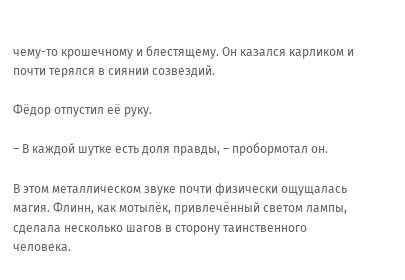чему-то крошечному и блестящему. Он казался карликом и почти терялся в сиянии созвездий.

Фёдор отпустил её руку.

– В каждой шутке есть доля правды, – пробормотал он.

В этом металлическом звуке почти физически ощущалась магия. Флинн, как мотылёк, привлечённый светом лампы, сделала несколько шагов в сторону таинственного человека.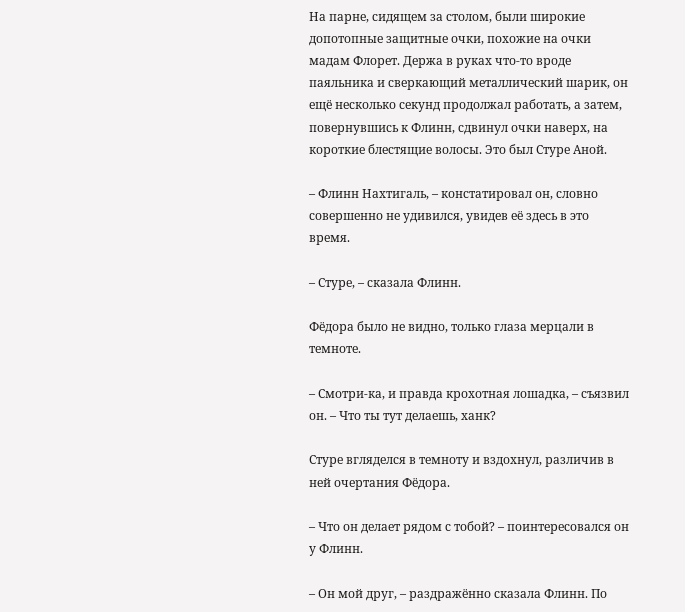На парне, сидящем за столом, были широкие допотопные защитные очки, похожие на очки мадам Флорет. Держа в руках что-то вроде паяльника и сверкающий металлический шарик, он ещё несколько секунд продолжал работать, а затем, повернувшись к Флинн, сдвинул очки наверх, на короткие блестящие волосы. Это был Стуре Аной.

– Флинн Нахтигаль, – констатировал он, словно совершенно не удивился, увидев её здесь в это время.

– Стуре, – сказала Флинн.

Фёдора было не видно, только глаза мерцали в темноте.

– Смотри-ка, и правда крохотная лошадка, – съязвил он. – Что ты тут делаешь, ханк?

Стуре вгляделся в темноту и вздохнул, различив в ней очертания Фёдора.

– Что он делает рядом с тобой? – поинтересовался он у Флинн.

– Он мой друг, – раздражённо сказала Флинн. По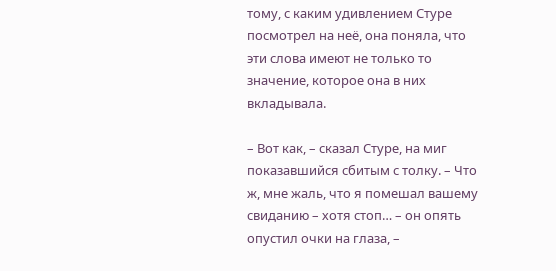тому, с каким удивлением Стуре посмотрел на неё, она поняла, что эти слова имеют не только то значение, которое она в них вкладывала.

– Вот как, – сказал Стуре, на миг показавшийся сбитым с толку. – Что ж, мне жаль, что я помешал вашему свиданию – хотя стоп… – он опять опустил очки на глаза, –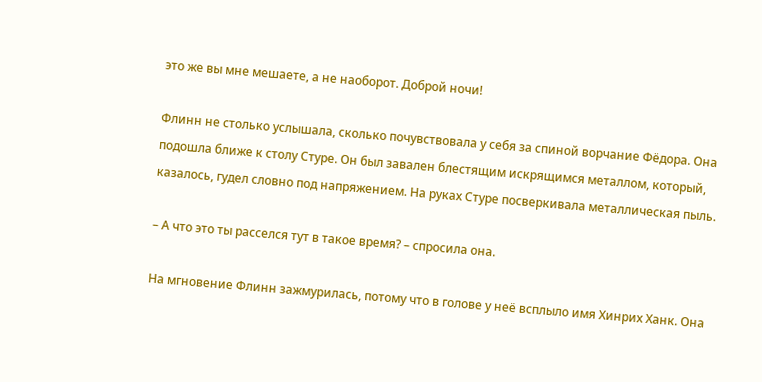это же вы мне мешаете, а не наоборот. Доброй ночи!

Флинн не столько услышала, сколько почувствовала у себя за спиной ворчание Фёдора. Она подошла ближе к столу Стуре. Он был завален блестящим искрящимся металлом, который, казалось, гудел словно под напряжением. На руках Стуре посверкивала металлическая пыль.

– А что это ты расселся тут в такое время? – спросила она.

На мгновение Флинн зажмурилась, потому что в голове у неё всплыло имя Хинрих Ханк. Она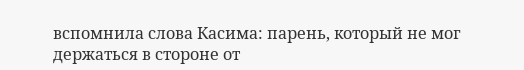вспомнила слова Касима: парень, который не мог держаться в стороне от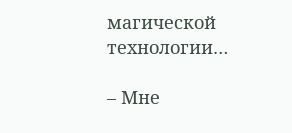магической технологии…

– Мне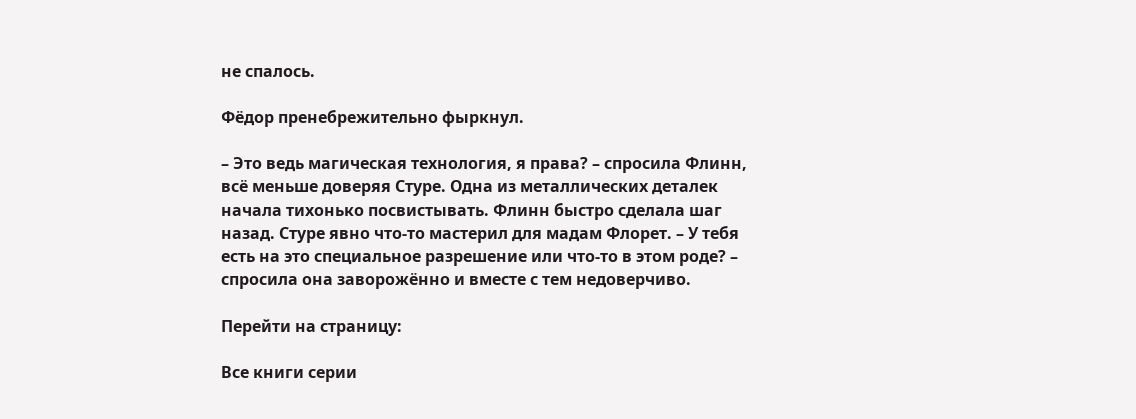не спалось.

Фёдор пренебрежительно фыркнул.

– Это ведь магическая технология, я права? – спросила Флинн, всё меньше доверяя Стуре. Одна из металлических деталек начала тихонько посвистывать. Флинн быстро сделала шаг назад. Стуре явно что-то мастерил для мадам Флорет. – У тебя есть на это специальное разрешение или что-то в этом роде? – спросила она заворожённо и вместе с тем недоверчиво.

Перейти на страницу:

Все книги серии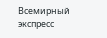Всемирный экспресс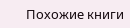Похожие книги